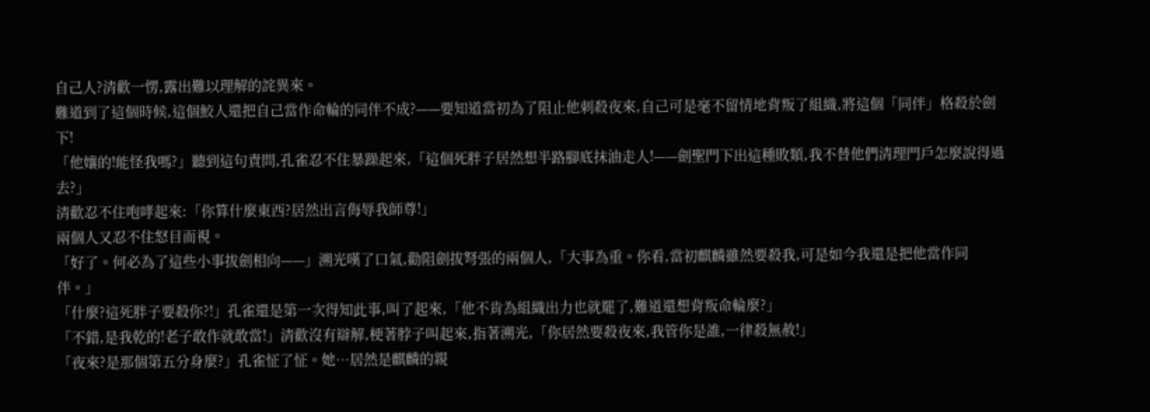自己人?清歡一愣,露出難以理解的詫異來。
難道到了這個時候,這個鮫人還把自己當作命輪的同伴不成?——要知道當初為了阻止他刺殺夜來,自己可是毫不留情地背叛了組織,將這個「同伴」格殺於劍下!
「他孃的!能怪我嗎?」聽到這句責問,孔雀忍不住暴躁起來,「這個死胖子居然想半路腳底抹油走人!——劍聖門下出這種敗類,我不替他們清理門戶怎麼說得過去?」
清歡忍不住咆哮起來:「你算什麼東西?居然出言侮辱我師尊!」
兩個人又忍不住怒目而視。
「好了。何必為了這些小事拔劍相向——」溯光嘆了口氣,勸阻劍拔弩張的兩個人,「大事為重。你看,當初麒麟雖然要殺我,可是如今我還是把他當作同伴。」
「什麼?這死胖子要殺你?!」孔雀還是第一次得知此事,叫了起來,「他不肯為組織出力也就罷了,難道還想背叛命輪麼?」
「不錯,是我乾的!老子敢作就敢當!」清歡沒有辯解,梗著脖子叫起來,指著溯光,「你居然要殺夜來,我管你是誰,一律殺無赦!」
「夜來?是那個第五分身麼?」孔雀怔了怔。她…居然是麒麟的親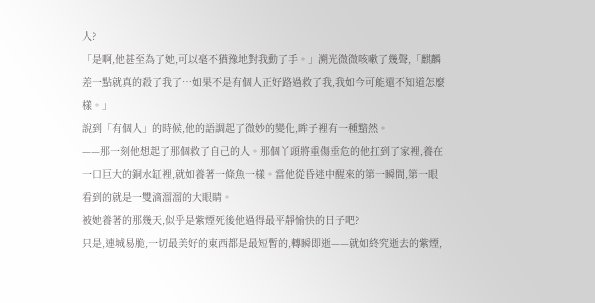人?
「是啊,他甚至為了她,可以毫不猶豫地對我動了手。」溯光微微咳嗽了幾聲,「麒麟差一點就真的殺了我了…如果不是有個人正好路過救了我,我如今可能還不知道怎麼樣。」
說到「有個人」的時候,他的語調起了微妙的變化,眸子裡有一種黯然。
——那一刻他想起了那個救了自己的人。那個丫頭將重傷垂危的他扛到了家裡,養在一口巨大的銅水缸裡,就如養著一條魚一樣。當他從昏迷中醒來的第一瞬間,第一眼看到的就是一雙滴溜溜的大眼睛。
被她養著的那幾天,似乎是紫煙死後他過得最平靜愉快的日子吧?
只是,連城易脆,一切最美好的東西都是最短暫的,轉瞬即逝——就如終究逝去的紫煙,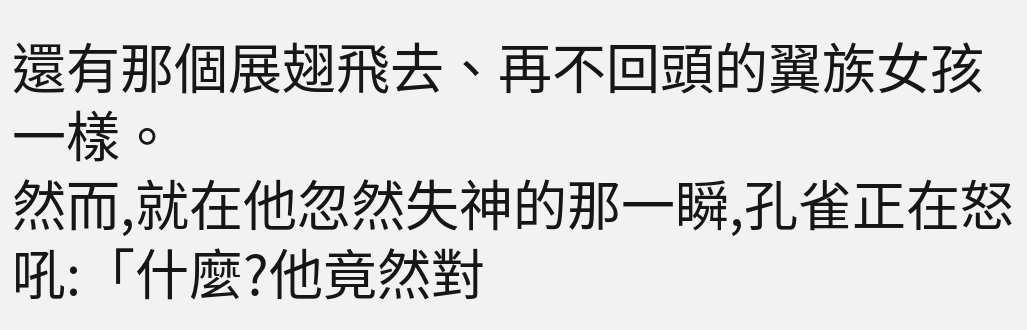還有那個展翅飛去、再不回頭的翼族女孩一樣。
然而,就在他忽然失神的那一瞬,孔雀正在怒吼:「什麼?他竟然對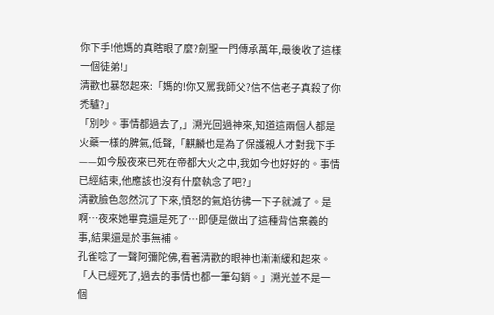你下手!他媽的真瞎眼了麼?劍聖一門傳承萬年,最後收了這樣一個徒弟!」
清歡也暴怒起來:「媽的!你又罵我師父?信不信老子真殺了你禿驢?」
「別吵。事情都過去了,」溯光回過神來,知道這兩個人都是火藥一樣的脾氣,低聲,「麒麟也是為了保護親人才對我下手——如今殷夜來已死在帝都大火之中,我如今也好好的。事情已經結束,他應該也沒有什麼執念了吧?」
清歡臉色忽然沉了下來,憤怒的氣焰彷彿一下子就滅了。是啊…夜來她畢竟還是死了…即便是做出了這種背信棄義的事,結果還是於事無補。
孔雀唸了一聲阿彌陀佛,看著清歡的眼神也漸漸緩和起來。
「人已經死了,過去的事情也都一筆勾銷。」溯光並不是一個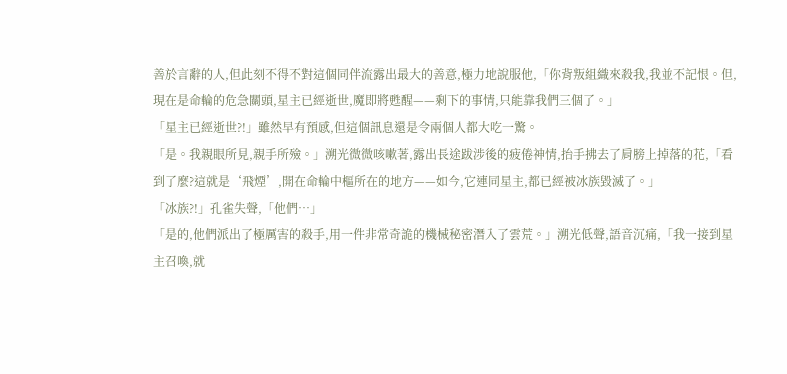善於言辭的人,但此刻不得不對這個同伴流露出最大的善意,極力地說服他,「你背叛組織來殺我,我並不記恨。但,現在是命輪的危急關頭,星主已經逝世,魔即將甦醒——剩下的事情,只能靠我們三個了。」
「星主已經逝世?!」雖然早有預感,但這個訊息還是令兩個人都大吃一驚。
「是。我親眼所見,親手所殮。」溯光微微咳嗽著,露出長途跋涉後的疲倦神情,抬手拂去了肩膀上掉落的花,「看到了麼?這就是‘飛煙’,開在命輪中樞所在的地方——如今,它連同星主,都已經被冰族毀滅了。」
「冰族?!」孔雀失聲,「他們…」
「是的,他們派出了極厲害的殺手,用一件非常奇詭的機械秘密潛入了雲荒。」溯光低聲,語音沉痛,「我一接到星主召喚,就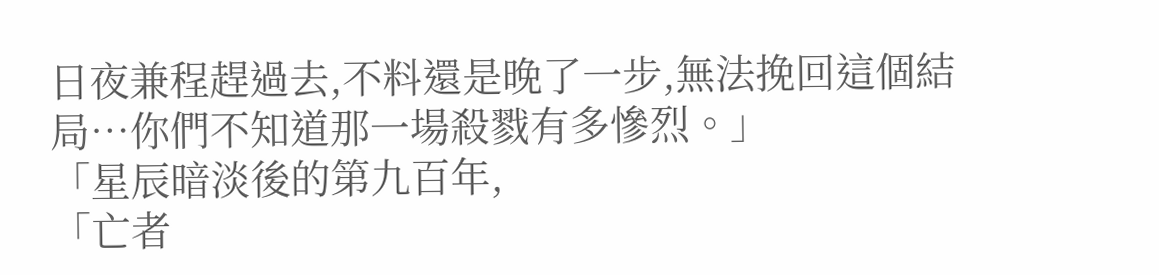日夜兼程趕過去,不料還是晚了一步,無法挽回這個結局…你們不知道那一場殺戮有多慘烈。」
「星辰暗淡後的第九百年,
「亡者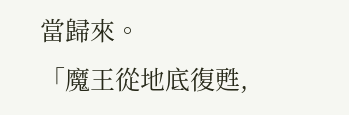當歸來。
「魔王從地底復甦,